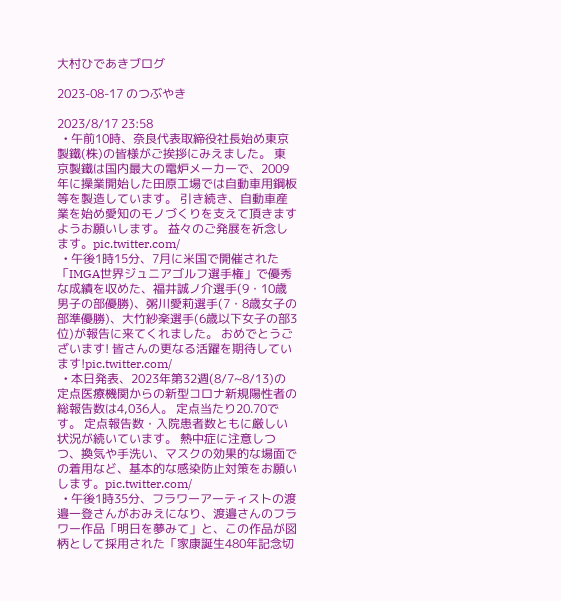大村ひであきブログ

2023-08-17 のつぶやき

2023/8/17 23:58
  • 午前10時、奈良代表取締役社長始め東京製鐵(株)の皆様がご挨拶にみえました。 東京製鐵は国内最大の電炉メーカーで、2009年に操業開始した田原工場では自動車用鋼板等を製造しています。 引き続き、自動車産業を始め愛知のモノづくりを支えて頂きますようお願いします。 益々のご発展を祈念します。pic.twitter.com/
  • 午後1時15分、7月に米国で開催された「IMGA世界ジュニアゴルフ選手権」で優秀な成績を収めた、福井誠ノ介選手(9・10歳男子の部優勝)、粥川愛莉選手(7・8歳女子の部準優勝)、大竹紗楽選手(6歳以下女子の部3位)が報告に来てくれました。 おめでとうございます! 皆さんの更なる活躍を期待しています!pic.twitter.com/
  • 本日発表、2023年第32週(8/7~8/13)の定点医療機関からの新型コロナ新規陽性者の総報告数は4,036人。 定点当たり20.70です。 定点報告数・入院患者数ともに厳しい状況が続いています。 熱中症に注意しつつ、換気や手洗い、マスクの効果的な場面での着用など、基本的な感染防止対策をお願いします。pic.twitter.com/
  • 午後1時35分、フラワーアーティストの渡邉一登さんがおみえになり、渡邉さんのフラワー作品「明日を夢みて」と、この作品が図柄として採用された「家康誕生480年記念切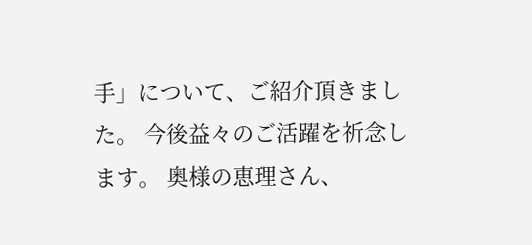手」について、ご紹介頂きました。 今後益々のご活躍を祈念します。 奥様の恵理さん、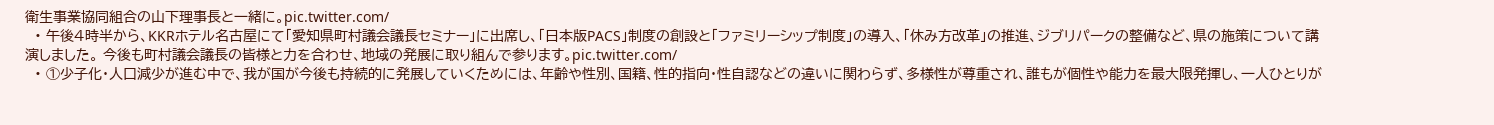衛生事業協同組合の山下理事長と一緒に。pic.twitter.com/
  • 午後4時半から、KKRホテル名古屋にて「愛知県町村議会議長セミナー」に出席し、「日本版PACS」制度の創設と「ファミリーシップ制度」の導入、「休み方改革」の推進、ジブリパークの整備など、県の施策について講演しました。 今後も町村議会議長の皆様と力を合わせ、地域の発展に取り組んで参ります。pic.twitter.com/
  • ①少子化・人口減少が進む中で、我が国が今後も持続的に発展していくためには、年齢や性別、国籍、性的指向・性自認などの違いに関わらず、多様性が尊重され、誰もが個性や能力を最大限発揮し、一人ひとりが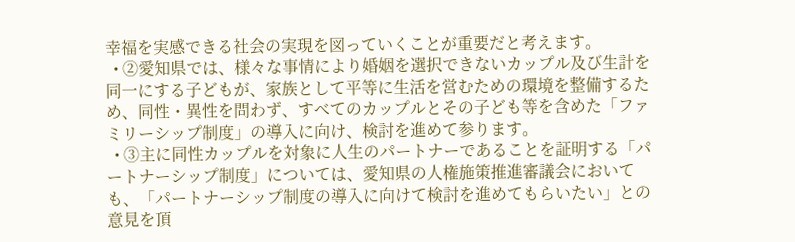幸福を実感できる社会の実現を図っていくことが重要だと考えます。
  • ②愛知県では、様々な事情により婚姻を選択できないカップル及び生計を同一にする子どもが、家族として平等に生活を営むための環境を整備するため、同性・異性を問わず、すべてのカップルとその子ども等を含めた「ファミリーシップ制度」の導入に向け、検討を進めて参ります。
  • ③主に同性カップルを対象に人生のパートナーであることを証明する「パートナーシップ制度」については、愛知県の人権施策推進審議会においても、「パートナーシップ制度の導入に向けて検討を進めてもらいたい」との意見を頂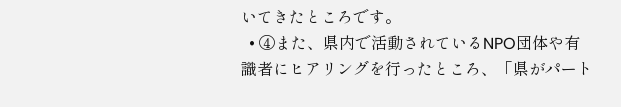いてきたところです。
  • ④また、県内で活動されているNPO団体や有識者にヒアリングを行ったところ、「県がパート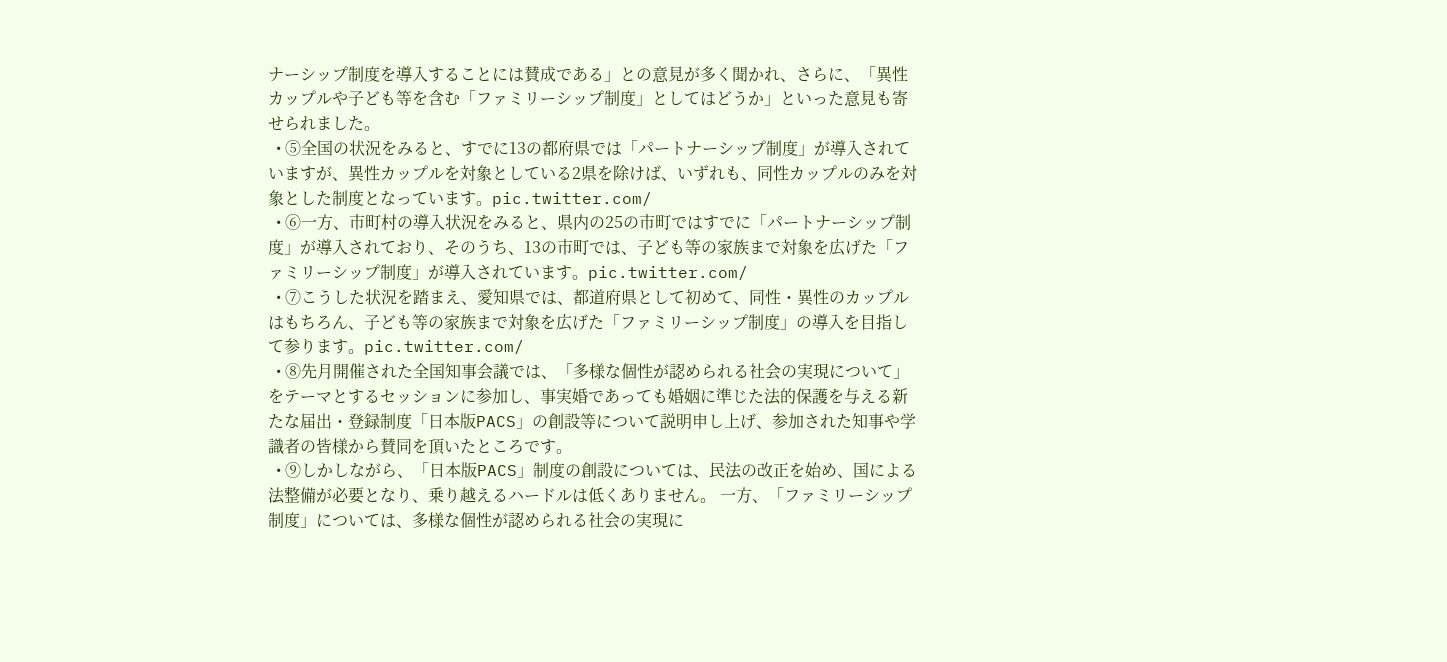ナーシップ制度を導入することには賛成である」との意見が多く聞かれ、さらに、「異性カップルや子ども等を含む「ファミリーシップ制度」としてはどうか」といった意見も寄せられました。
  • ⑤全国の状況をみると、すでに13の都府県では「パートナーシップ制度」が導入されていますが、異性カップルを対象としている2県を除けば、いずれも、同性カップルのみを対象とした制度となっています。pic.twitter.com/
  • ⑥一方、市町村の導入状況をみると、県内の25の市町ではすでに「パートナーシップ制度」が導入されており、そのうち、13の市町では、子ども等の家族まで対象を広げた「ファミリーシップ制度」が導入されています。pic.twitter.com/
  • ⑦こうした状況を踏まえ、愛知県では、都道府県として初めて、同性・異性のカップルはもちろん、子ども等の家族まで対象を広げた「ファミリーシップ制度」の導入を目指して参ります。pic.twitter.com/
  • ⑧先月開催された全国知事会議では、「多様な個性が認められる社会の実現について」をテーマとするセッションに参加し、事実婚であっても婚姻に準じた法的保護を与える新たな届出・登録制度「日本版PACS」の創設等について説明申し上げ、参加された知事や学識者の皆様から賛同を頂いたところです。
  • ⑨しかしながら、「日本版PACS」制度の創設については、民法の改正を始め、国による法整備が必要となり、乗り越えるハードルは低くありません。 一方、「ファミリーシップ制度」については、多様な個性が認められる社会の実現に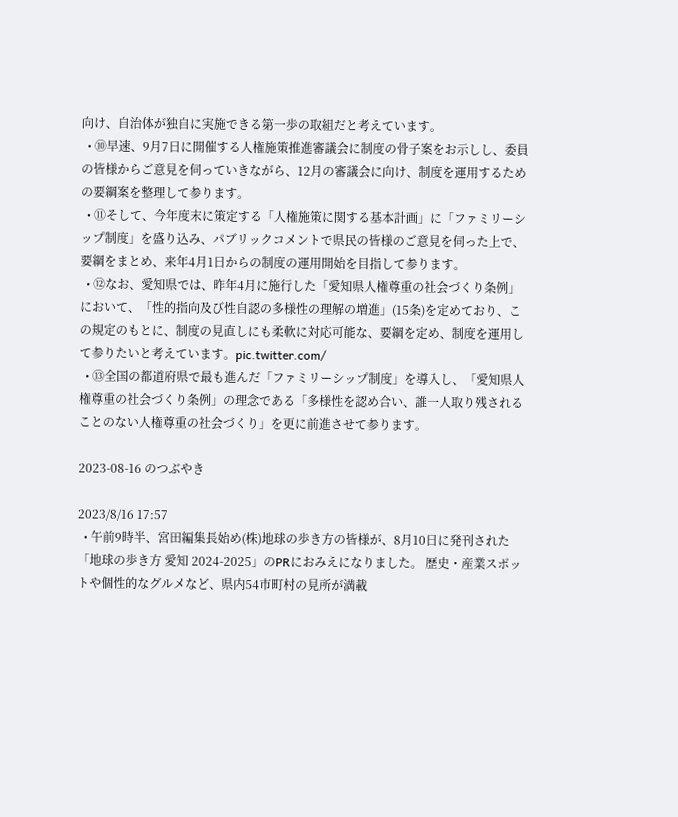向け、自治体が独自に実施できる第一歩の取組だと考えています。
  • ⑩早速、9月7日に開催する人権施策推進審議会に制度の骨子案をお示しし、委員の皆様からご意見を伺っていきながら、12月の審議会に向け、制度を運用するための要綱案を整理して参ります。
  • ⑪そして、今年度末に策定する「人権施策に関する基本計画」に「ファミリーシップ制度」を盛り込み、パブリックコメントで県民の皆様のご意見を伺った上で、要綱をまとめ、来年4月1日からの制度の運用開始を目指して参ります。
  • ⑫なお、愛知県では、昨年4月に施行した「愛知県人権尊重の社会づくり条例」において、「性的指向及び性自認の多様性の理解の増進」(15条)を定めており、この規定のもとに、制度の見直しにも柔軟に対応可能な、要綱を定め、制度を運用して参りたいと考えています。pic.twitter.com/
  • ⑬全国の都道府県で最も進んだ「ファミリーシップ制度」を導入し、「愛知県人権尊重の社会づくり条例」の理念である「多様性を認め合い、誰一人取り残されることのない人権尊重の社会づくり」を更に前進させて参ります。

2023-08-16 のつぶやき

2023/8/16 17:57
  • 午前9時半、宮田編集長始め(株)地球の歩き方の皆様が、8月10日に発刊された「地球の歩き方 愛知 2024-2025」のPRにおみえになりました。 歴史・産業スポットや個性的なグルメなど、県内54市町村の見所が満載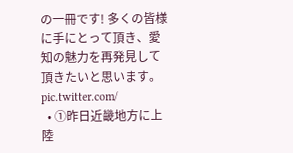の一冊です! 多くの皆様に手にとって頂き、愛知の魅力を再発見して頂きたいと思います。pic.twitter.com/
  • ①昨日近畿地方に上陸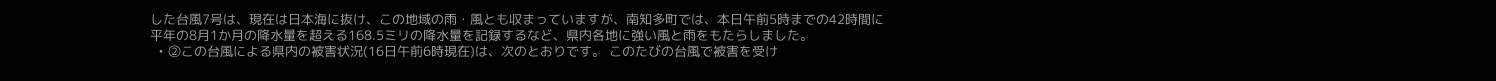した台風7号は、現在は日本海に抜け、この地域の雨・風とも収まっていますが、南知多町では、本日午前5時までの42時間に平年の8月1か月の降水量を超える168.5ミリの降水量を記録するなど、県内各地に強い風と雨をもたらしました。
  • ②この台風による県内の被害状況(16日午前6時現在)は、次のとおりです。 このたびの台風で被害を受け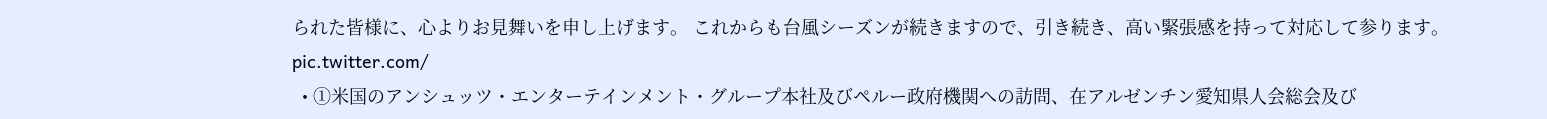られた皆様に、心よりお見舞いを申し上げます。 これからも台風シーズンが続きますので、引き続き、高い緊張感を持って対応して参ります。pic.twitter.com/
  • ①米国のアンシュッツ・エンターテインメント・グループ本社及びペルー政府機関への訪問、在アルゼンチン愛知県人会総会及び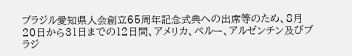ブラジル愛知県人会創立65周年記念式典への出席等のため、8月20日から31日までの12日間、アメリカ、ペルー、アルゼンチン及びブラジ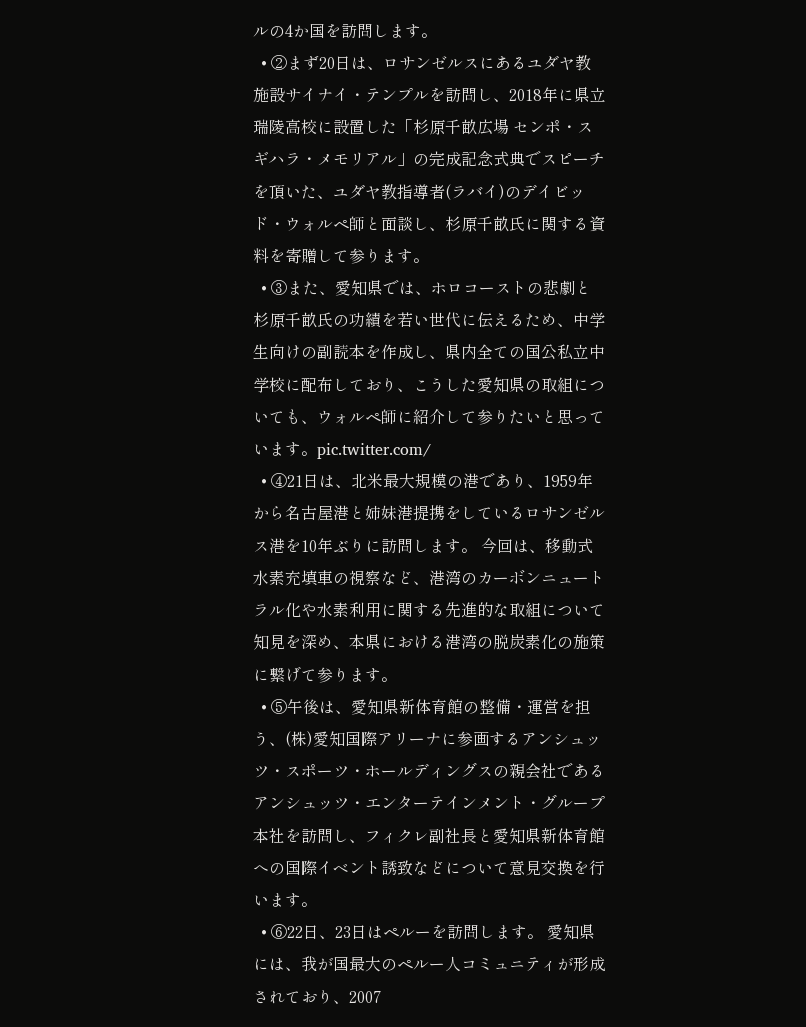ルの4か国を訪問します。
  • ②まず20日は、ロサンゼルスにあるユダヤ教施設サイナイ・テンプルを訪問し、2018年に県立瑞陵高校に設置した「杉原千畝広場 センポ・スギハラ・メモリアル」の完成記念式典でスピーチを頂いた、ユダヤ教指導者(ラバイ)のデイビッド・ウォルペ師と面談し、杉原千畝氏に関する資料を寄贈して参ります。
  • ③また、愛知県では、ホロコーストの悲劇と杉原千畝氏の功績を若い世代に伝えるため、中学生向けの副読本を作成し、県内全ての国公私立中学校に配布しており、こうした愛知県の取組についても、ウォルペ師に紹介して参りたいと思っています。pic.twitter.com/
  • ④21日は、北米最大規模の港であり、1959年から名古屋港と姉妹港提携をしているロサンゼルス港を10年ぶりに訪問します。 今回は、移動式水素充填車の視察など、港湾のカーボンニュートラル化や水素利用に関する先進的な取組について知見を深め、本県における港湾の脱炭素化の施策に繋げて参ります。
  • ⑤午後は、愛知県新体育館の整備・運営を担う、(株)愛知国際アリーナに参画するアンシュッツ・スポーツ・ホールディングスの親会社であるアンシュッツ・エンターテインメント・グループ本社を訪問し、フィクレ副社長と愛知県新体育館への国際イベント誘致などについて意見交換を行います。
  • ⑥22日、23日はペルーを訪問します。 愛知県には、我が国最大のペルー人コミュニティが形成されており、2007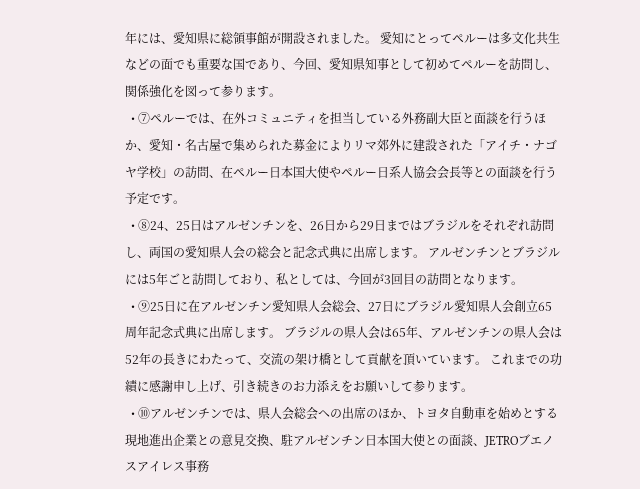年には、愛知県に総領事館が開設されました。 愛知にとってペルーは多文化共生などの面でも重要な国であり、今回、愛知県知事として初めてペルーを訪問し、関係強化を図って参ります。
  • ⑦ペルーでは、在外コミュニティを担当している外務副大臣と面談を行うほか、愛知・名古屋で集められた募金によりリマ郊外に建設された「アイチ・ナゴヤ学校」の訪問、在ペルー日本国大使やペルー日系人協会会長等との面談を行う予定です。
  • ⑧24、25日はアルゼンチンを、26日から29日まではブラジルをそれぞれ訪問し、両国の愛知県人会の総会と記念式典に出席します。 アルゼンチンとブラジルには5年ごと訪問しており、私としては、今回が3回目の訪問となります。
  • ⑨25日に在アルゼンチン愛知県人会総会、27日にブラジル愛知県人会創立65周年記念式典に出席します。 ブラジルの県人会は65年、アルゼンチンの県人会は52年の長きにわたって、交流の架け橋として貢献を頂いています。 これまでの功績に感謝申し上げ、引き続きのお力添えをお願いして参ります。
  • ⑩アルゼンチンでは、県人会総会への出席のほか、トヨタ自動車を始めとする現地進出企業との意見交換、駐アルゼンチン日本国大使との面談、JETROブエノスアイレス事務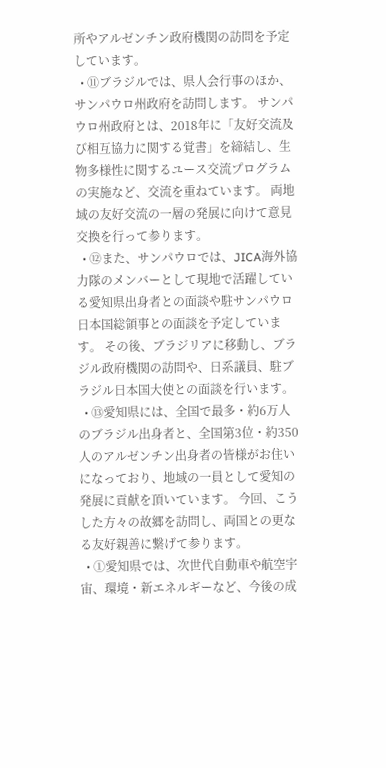所やアルゼンチン政府機関の訪問を予定しています。
  • ⑪ブラジルでは、県人会行事のほか、サンパウロ州政府を訪問します。 サンパウロ州政府とは、2018年に「友好交流及び相互協力に関する覚書」を締結し、生物多様性に関するユース交流プログラムの実施など、交流を重ねています。 両地域の友好交流の一層の発展に向けて意見交換を行って参ります。
  • ⑫また、サンパウロでは、JICA海外協力隊のメンバーとして現地で活躍している愛知県出身者との面談や駐サンパウロ日本国総領事との面談を予定しています。 その後、ブラジリアに移動し、ブラジル政府機関の訪問や、日系議員、駐ブラジル日本国大使との面談を行います。
  • ⑬愛知県には、全国で最多・約6万人のブラジル出身者と、全国第3位・約350人のアルゼンチン出身者の皆様がお住いになっており、地域の一員として愛知の発展に貢献を頂いています。 今回、こうした方々の故郷を訪問し、両国との更なる友好親善に繋げて参ります。
  • ①愛知県では、次世代自動車や航空宇宙、環境・新エネルギーなど、今後の成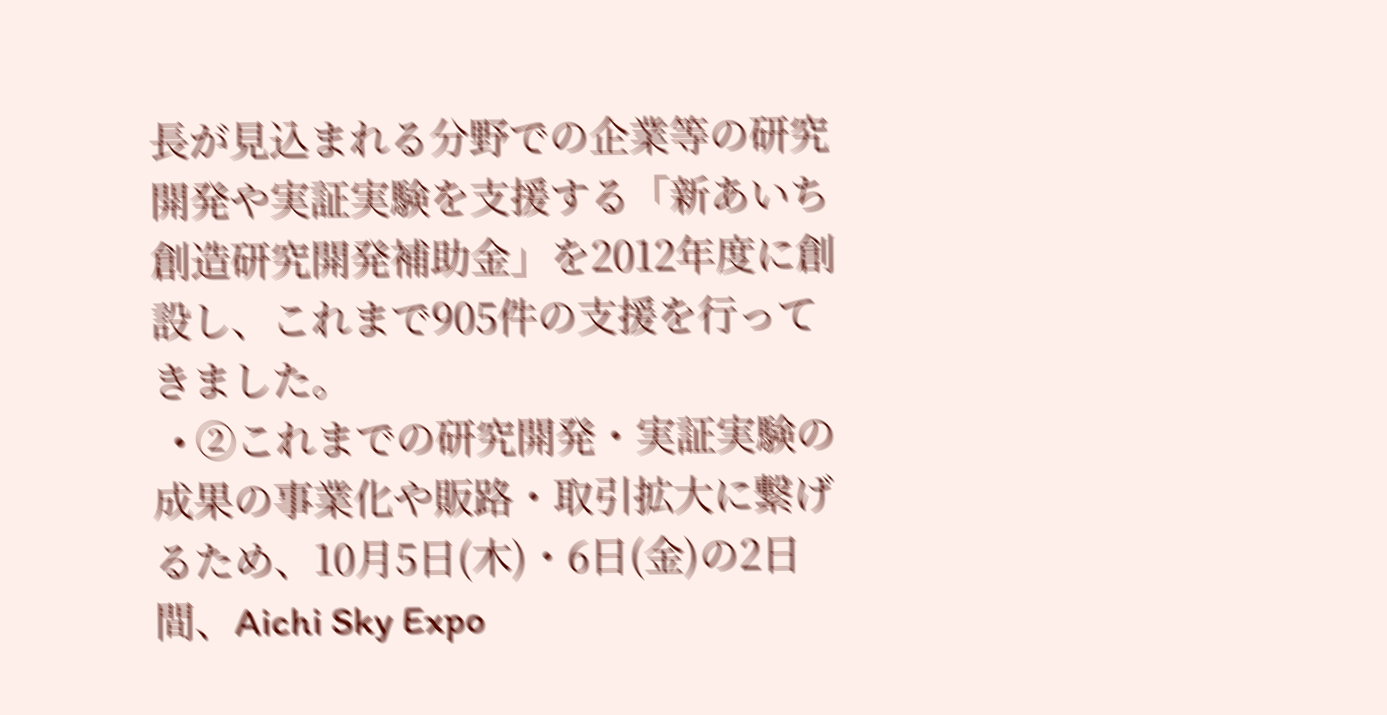長が見込まれる分野での企業等の研究開発や実証実験を支援する「新あいち創造研究開発補助金」を2012年度に創設し、これまで905件の支援を行ってきました。
  • ②これまでの研究開発・実証実験の成果の事業化や販路・取引拡大に繋げるため、10月5日(木)・6日(金)の2日間、Aichi Sky Expo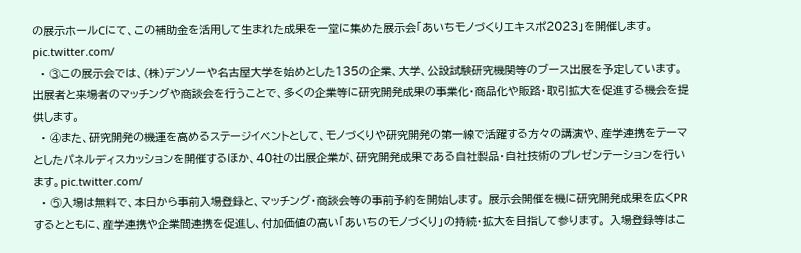の展示ホールCにて、この補助金を活用して生まれた成果を一堂に集めた展示会「あいちモノづくりエキスポ2023」を開催します。pic.twitter.com/
  • ③この展示会では、(株)デンソーや名古屋大学を始めとした135の企業、大学、公設試験研究機関等のブース出展を予定しています。 出展者と来場者のマッチングや商談会を行うことで、多くの企業等に研究開発成果の事業化・商品化や販路・取引拡大を促進する機会を提供します。
  • ④また、研究開発の機運を高めるステージイベントとして、モノづくりや研究開発の第一線で活躍する方々の講演や、産学連携をテーマとしたパネルディスカッションを開催するほか、40社の出展企業が、研究開発成果である自社製品・自社技術のプレゼンテーションを行います。pic.twitter.com/
  • ⑤入場は無料で、本日から事前入場登録と、マッチング・商談会等の事前予約を開始します。 展示会開催を機に研究開発成果を広くPRするとともに、産学連携や企業間連携を促進し、付加価値の高い「あいちのモノづくり」の持続・拡大を目指して参ります。 入場登録等はこ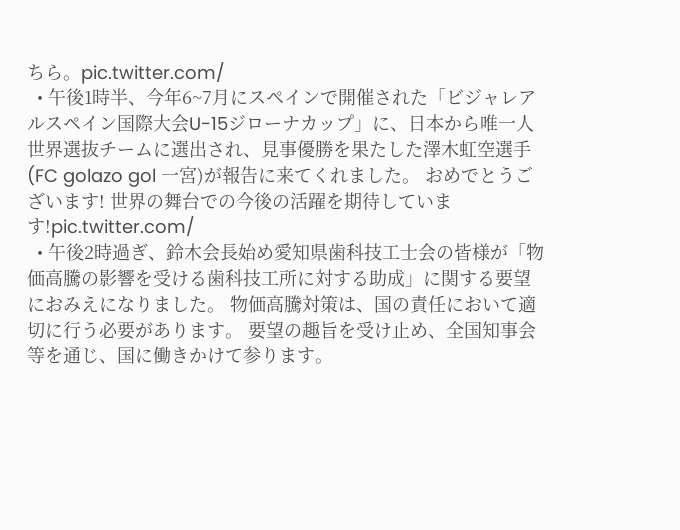ちら。pic.twitter.com/
  • 午後1時半、今年6~7月にスペインで開催された「ビジャレアルスペイン国際大会U-15ジローナカップ」に、日本から唯一人世界選抜チームに選出され、見事優勝を果たした澤木虹空選手(FC golazo gol 一宮)が報告に来てくれました。 おめでとうございます! 世界の舞台での今後の活躍を期待しています!pic.twitter.com/
  • 午後2時過ぎ、鈴木会長始め愛知県歯科技工士会の皆様が「物価高騰の影響を受ける歯科技工所に対する助成」に関する要望におみえになりました。 物価高騰対策は、国の責任において適切に行う必要があります。 要望の趣旨を受け止め、全国知事会等を通じ、国に働きかけて参ります。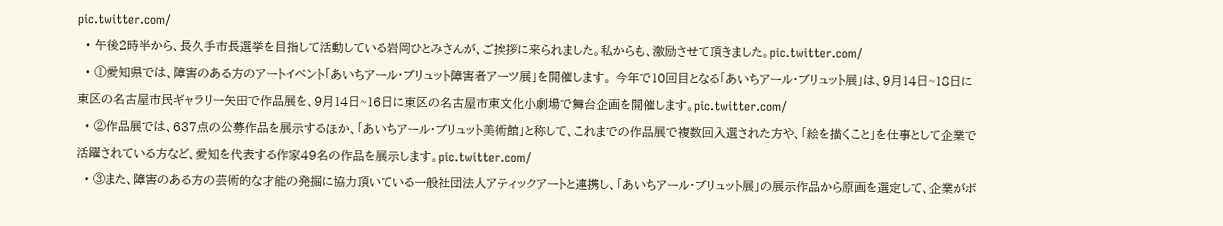pic.twitter.com/
  • 午後2時半から、長久手市長選挙を目指して活動している岩岡ひとみさんが、ご挨拶に来られました。私からも、激励させて頂きました。pic.twitter.com/
  • ①愛知県では、障害のある方のアートイベント「あいちアール・ブリュット障害者アーツ展」を開催します。 今年で10回目となる「あいちアール・ブリュット展」は、9月14日~18日に東区の名古屋市民ギャラリー矢田で作品展を、9月14日~16日に東区の名古屋市東文化小劇場で舞台企画を開催します。pic.twitter.com/
  • ②作品展では、637点の公募作品を展示するほか、「あいちアール・ブリュット美術館」と称して、これまでの作品展で複数回入選された方や、「絵を描くこと」を仕事として企業で活躍されている方など、愛知を代表する作家49名の作品を展示します。pic.twitter.com/
  • ③また、障害のある方の芸術的な才能の発掘に協力頂いている一般社団法人アティックアートと連携し、「あいちアール・ブリュット展」の展示作品から原画を選定して、企業がボ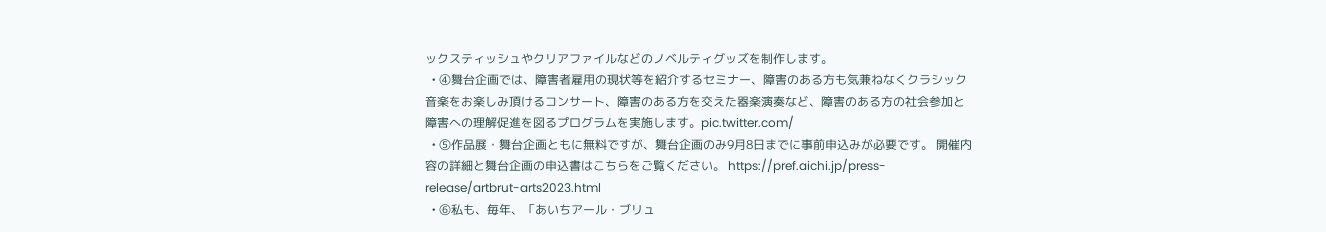ックスティッシュやクリアファイルなどのノベルティグッズを制作します。
  • ④舞台企画では、障害者雇用の現状等を紹介するセミナー、障害のある方も気兼ねなくクラシック音楽をお楽しみ頂けるコンサート、障害のある方を交えた器楽演奏など、障害のある方の社会参加と障害への理解促進を図るプログラムを実施します。pic.twitter.com/
  • ⑤作品展・舞台企画ともに無料ですが、舞台企画のみ9月8日までに事前申込みが必要です。 開催内容の詳細と舞台企画の申込書はこちらをご覧ください。 https://pref.aichi.jp/press-release/artbrut-arts2023.html
  • ⑥私も、毎年、「あいちアール・ブリュ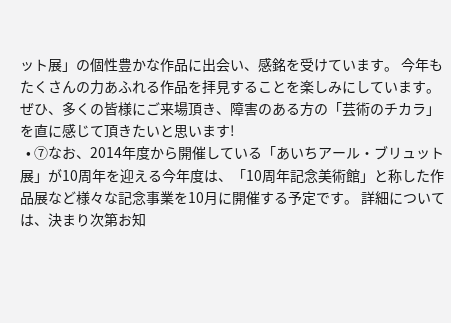ット展」の個性豊かな作品に出会い、感銘を受けています。 今年もたくさんの力あふれる作品を拝見することを楽しみにしています。 ぜひ、多くの皆様にご来場頂き、障害のある方の「芸術のチカラ」を直に感じて頂きたいと思います!
  • ⑦なお、2014年度から開催している「あいちアール・ブリュット展」が10周年を迎える今年度は、「10周年記念美術館」と称した作品展など様々な記念事業を10月に開催する予定です。 詳細については、決まり次第お知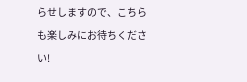らせしますので、こちらも楽しみにお待ちください!